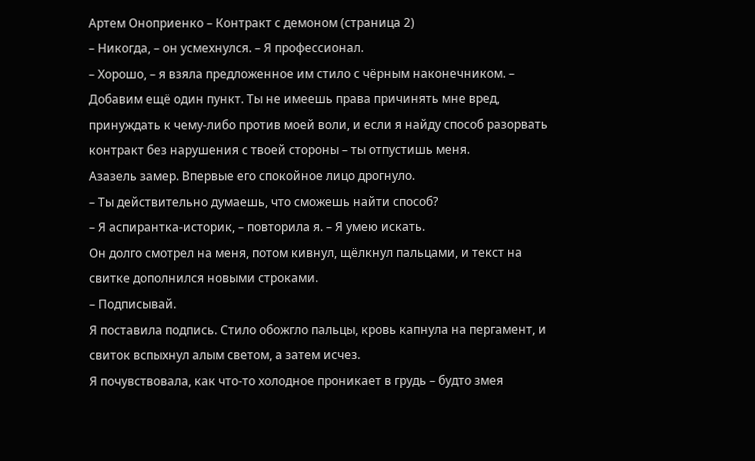Артем Оноприенко – Контракт с демоном (страница 2)
– Никогда, – он усмехнулся. – Я профессионал.
– Хорошо, – я взяла предложенное им стило с чёрным наконечником. – Добавим ещё один пункт. Ты не имеешь права причинять мне вред, принуждать к чему-либо против моей воли, и если я найду способ разорвать контракт без нарушения с твоей стороны – ты отпустишь меня.
Азазель замер. Впервые его спокойное лицо дрогнуло.
– Ты действительно думаешь, что сможешь найти способ?
– Я аспирантка-историк, – повторила я. – Я умею искать.
Он долго смотрел на меня, потом кивнул, щёлкнул пальцами, и текст на свитке дополнился новыми строками.
– Подписывай.
Я поставила подпись. Стило обожгло пальцы, кровь капнула на пергамент, и свиток вспыхнул алым светом, а затем исчез.
Я почувствовала, как что-то холодное проникает в грудь – будто змея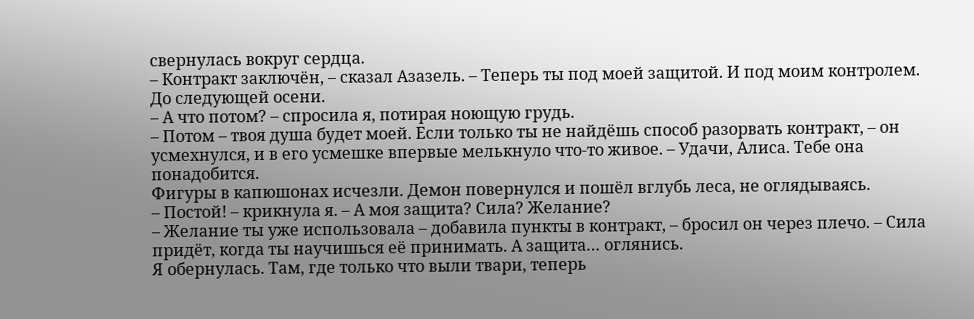свернулась вокруг сердца.
– Контракт заключён, – сказал Азазель. – Теперь ты под моей защитой. И под моим контролем. До следующей осени.
– А что потом? – спросила я, потирая ноющую грудь.
– Потом – твоя душа будет моей. Если только ты не найдёшь способ разорвать контракт, – он усмехнулся, и в его усмешке впервые мелькнуло что-то живое. – Удачи, Алиса. Тебе она понадобится.
Фигуры в капюшонах исчезли. Демон повернулся и пошёл вглубь леса, не оглядываясь.
– Постой! – крикнула я. – А моя защита? Сила? Желание?
– Желание ты уже использовала – добавила пункты в контракт, – бросил он через плечо. – Сила придёт, когда ты научишься её принимать. А защита… оглянись.
Я обернулась. Там, где только что выли твари, теперь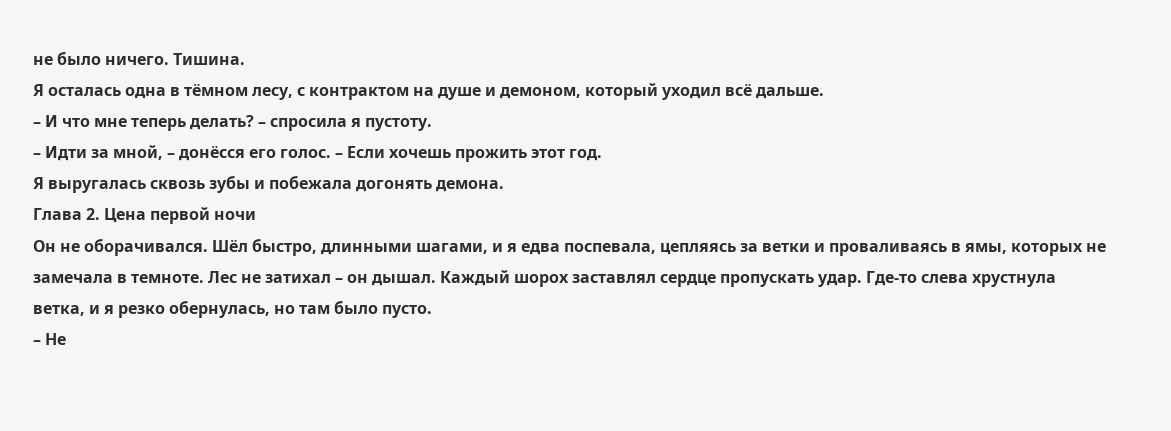не было ничего. Тишина.
Я осталась одна в тёмном лесу, с контрактом на душе и демоном, который уходил всё дальше.
– И что мне теперь делать? – спросила я пустоту.
– Идти за мной, – донёсся его голос. – Если хочешь прожить этот год.
Я выругалась сквозь зубы и побежала догонять демона.
Глава 2. Цена первой ночи
Он не оборачивался. Шёл быстро, длинными шагами, и я едва поспевала, цепляясь за ветки и проваливаясь в ямы, которых не замечала в темноте. Лес не затихал – он дышал. Каждый шорох заставлял сердце пропускать удар. Где-то слева хрустнула ветка, и я резко обернулась, но там было пусто.
– Не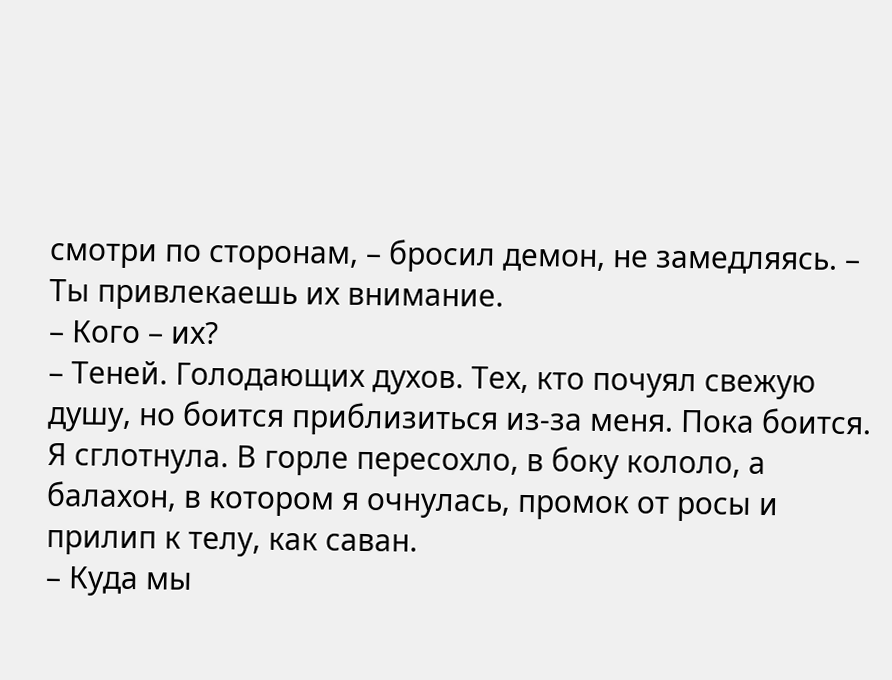смотри по сторонам, – бросил демон, не замедляясь. – Ты привлекаешь их внимание.
– Кого – их?
– Теней. Голодающих духов. Тех, кто почуял свежую душу, но боится приблизиться из-за меня. Пока боится.
Я сглотнула. В горле пересохло, в боку кололо, а балахон, в котором я очнулась, промок от росы и прилип к телу, как саван.
– Куда мы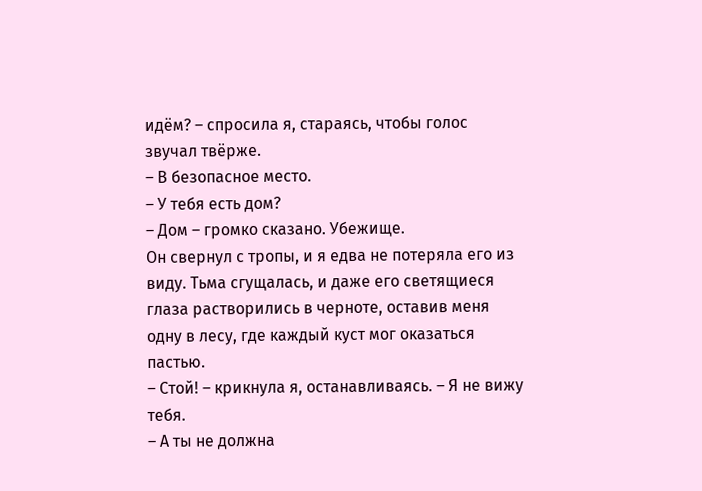идём? – спросила я, стараясь, чтобы голос звучал твёрже.
– В безопасное место.
– У тебя есть дом?
– Дом – громко сказано. Убежище.
Он свернул с тропы, и я едва не потеряла его из виду. Тьма сгущалась, и даже его светящиеся глаза растворились в черноте, оставив меня одну в лесу, где каждый куст мог оказаться пастью.
– Стой! – крикнула я, останавливаясь. – Я не вижу тебя.
– А ты не должна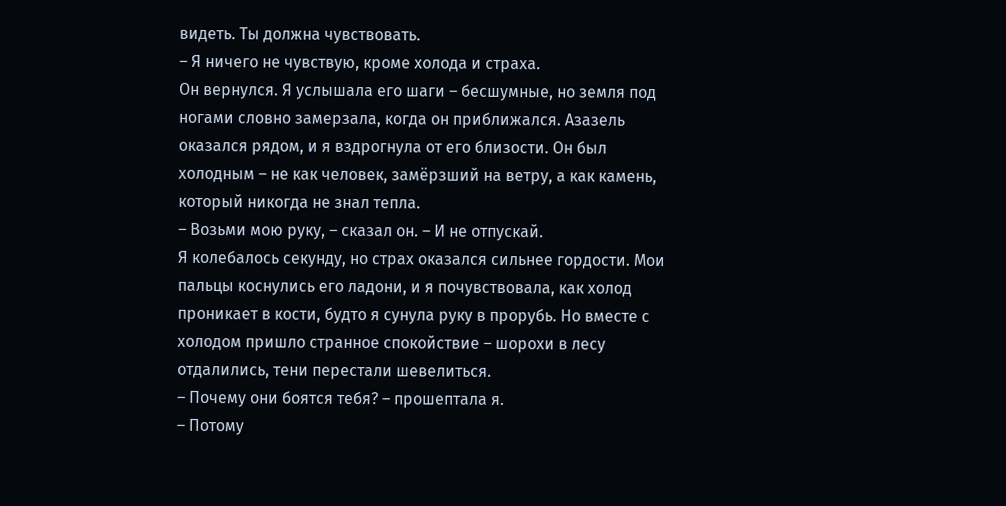видеть. Ты должна чувствовать.
– Я ничего не чувствую, кроме холода и страха.
Он вернулся. Я услышала его шаги – бесшумные, но земля под ногами словно замерзала, когда он приближался. Азазель оказался рядом, и я вздрогнула от его близости. Он был холодным – не как человек, замёрзший на ветру, а как камень, который никогда не знал тепла.
– Возьми мою руку, – сказал он. – И не отпускай.
Я колебалось секунду, но страх оказался сильнее гордости. Мои пальцы коснулись его ладони, и я почувствовала, как холод проникает в кости, будто я сунула руку в прорубь. Но вместе с холодом пришло странное спокойствие – шорохи в лесу отдалились, тени перестали шевелиться.
– Почему они боятся тебя? – прошептала я.
– Потому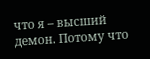что я – высший демон. Потому что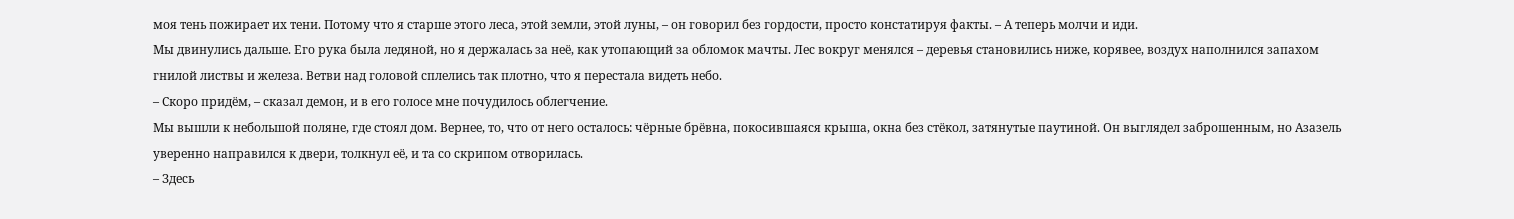моя тень пожирает их тени. Потому что я старше этого леса, этой земли, этой луны, – он говорил без гордости, просто констатируя факты. – А теперь молчи и иди.
Мы двинулись дальше. Его рука была ледяной, но я держалась за неё, как утопающий за обломок мачты. Лес вокруг менялся – деревья становились ниже, корявее, воздух наполнился запахом гнилой листвы и железа. Ветви над головой сплелись так плотно, что я перестала видеть небо.
– Скоро придём, – сказал демон, и в его голосе мне почудилось облегчение.
Мы вышли к небольшой поляне, где стоял дом. Вернее, то, что от него осталось: чёрные брёвна, покосившаяся крыша, окна без стёкол, затянутые паутиной. Он выглядел заброшенным, но Азазель уверенно направился к двери, толкнул её, и та со скрипом отворилась.
– Здесь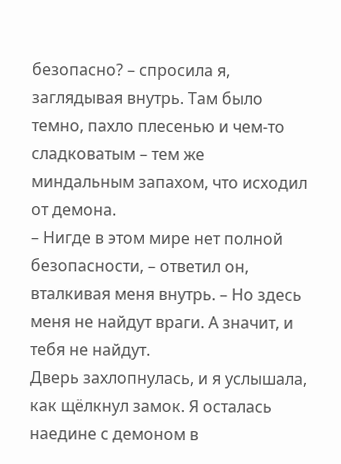безопасно? – спросила я, заглядывая внутрь. Там было темно, пахло плесенью и чем-то сладковатым – тем же миндальным запахом, что исходил от демона.
– Нигде в этом мире нет полной безопасности, – ответил он, вталкивая меня внутрь. – Но здесь меня не найдут враги. А значит, и тебя не найдут.
Дверь захлопнулась, и я услышала, как щёлкнул замок. Я осталась наедине с демоном в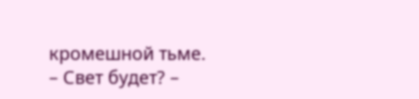кромешной тьме.
– Свет будет? –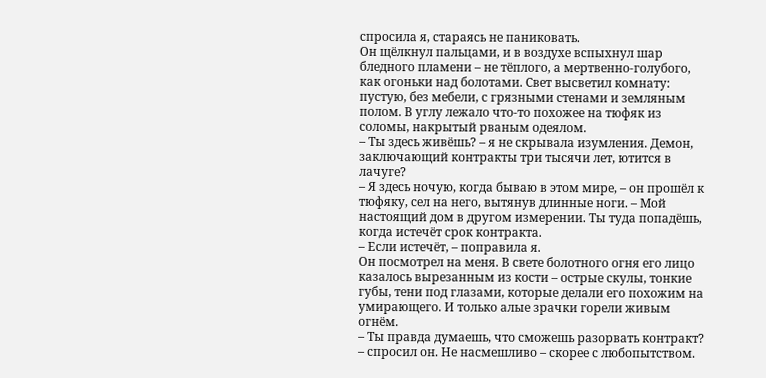спросила я, стараясь не паниковать.
Он щёлкнул пальцами, и в воздухе вспыхнул шар бледного пламени – не тёплого, а мертвенно-голубого, как огоньки над болотами. Свет высветил комнату: пустую, без мебели, с грязными стенами и земляным полом. В углу лежало что-то похожее на тюфяк из соломы, накрытый рваным одеялом.
– Ты здесь живёшь? – я не скрывала изумления. Демон, заключающий контракты три тысячи лет, ютится в лачуге?
– Я здесь ночую, когда бываю в этом мире, – он прошёл к тюфяку, сел на него, вытянув длинные ноги. – Мой настоящий дом в другом измерении. Ты туда попадёшь, когда истечёт срок контракта.
– Если истечёт, – поправила я.
Он посмотрел на меня. В свете болотного огня его лицо казалось вырезанным из кости – острые скулы, тонкие губы, тени под глазами, которые делали его похожим на умирающего. И только алые зрачки горели живым огнём.
– Ты правда думаешь, что сможешь разорвать контракт? – спросил он. Не насмешливо – скорее с любопытством.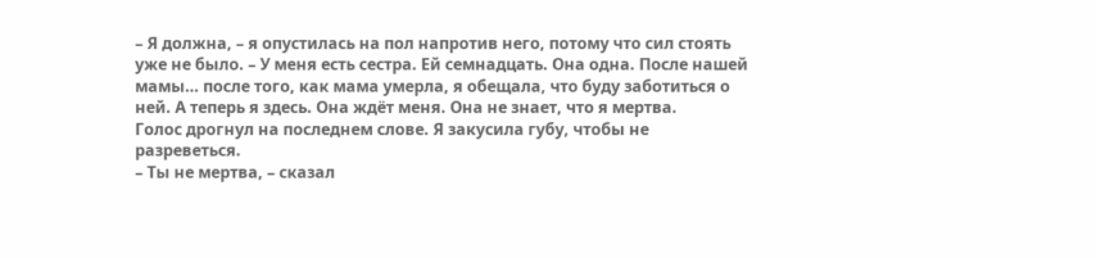– Я должна, – я опустилась на пол напротив него, потому что сил стоять уже не было. – У меня есть сестра. Ей семнадцать. Она одна. После нашей мамы… после того, как мама умерла, я обещала, что буду заботиться о ней. А теперь я здесь. Она ждёт меня. Она не знает, что я мертва.
Голос дрогнул на последнем слове. Я закусила губу, чтобы не разреветься.
– Ты не мертва, – сказал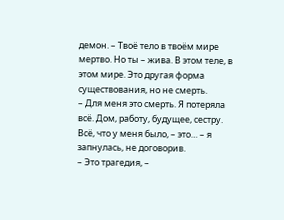демон. – Твоё тело в твоём мире мертво. Но ты – жива. В этом теле, в этом мире. Это другая форма существования, но не смерть.
– Для меня это смерть. Я потеряла всё. Дом, работу, будущее, сестру. Всё, что у меня было, – это… – я запнулась, не договорив.
– Это трагедия, –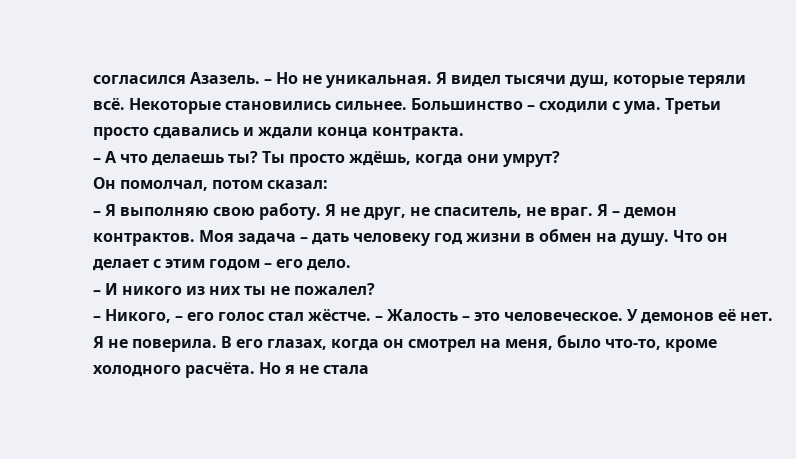согласился Азазель. – Но не уникальная. Я видел тысячи душ, которые теряли всё. Некоторые становились сильнее. Большинство – сходили с ума. Третьи просто сдавались и ждали конца контракта.
– А что делаешь ты? Ты просто ждёшь, когда они умрут?
Он помолчал, потом сказал:
– Я выполняю свою работу. Я не друг, не спаситель, не враг. Я – демон контрактов. Моя задача – дать человеку год жизни в обмен на душу. Что он делает с этим годом – его дело.
– И никого из них ты не пожалел?
– Никого, – его голос стал жёстче. – Жалость – это человеческое. У демонов её нет.
Я не поверила. В его глазах, когда он смотрел на меня, было что-то, кроме холодного расчёта. Но я не стала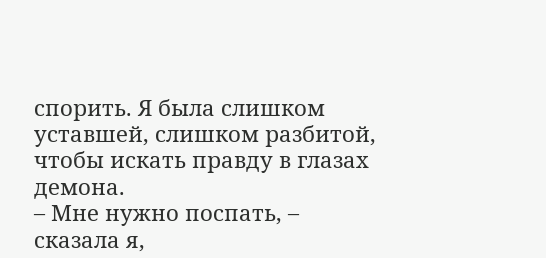спорить. Я была слишком уставшей, слишком разбитой, чтобы искать правду в глазах демона.
– Мне нужно поспать, – сказала я,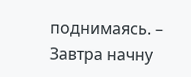поднимаясь. – Завтра начну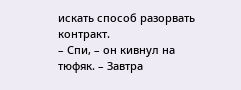искать способ разорвать контракт.
– Спи, – он кивнул на тюфяк. – Завтра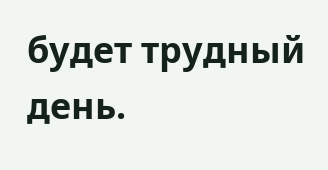будет трудный день.